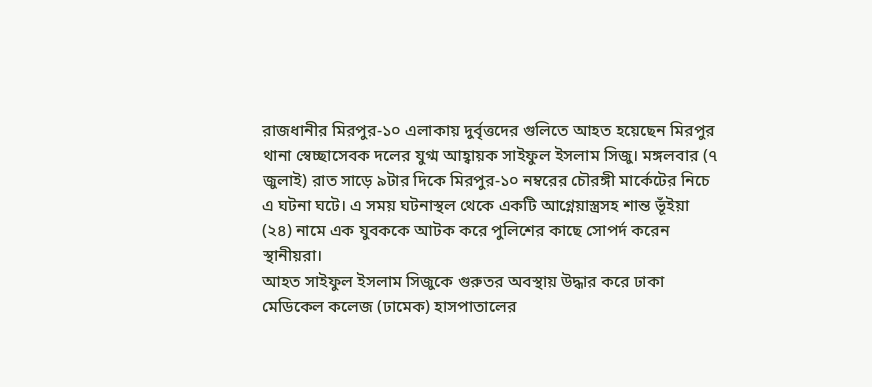রাজধানীর মিরপুর-১০ এলাকায় দুর্বৃত্তদের গুলিতে আহত হয়েছেন মিরপুর থানা স্বেচ্ছাসেবক দলের যুগ্ম আহ্বায়ক সাইফুল ইসলাম সিজু। মঙ্গলবার (৭ জুলাই) রাত সাড়ে ৯টার দিকে মিরপুর-১০ নম্বরের চৌরঙ্গী মার্কেটের নিচে এ ঘটনা ঘটে। এ সময় ঘটনাস্থল থেকে একটি আগ্নেয়াস্ত্রসহ শান্ত ভূঁইয়া (২৪) নামে এক যুবককে আটক করে পুলিশের কাছে সোপর্দ করেন স্থানীয়রা।
আহত সাইফুল ইসলাম সিজুকে গুরুতর অবস্থায় উদ্ধার করে ঢাকা মেডিকেল কলেজ (ঢামেক) হাসপাতালের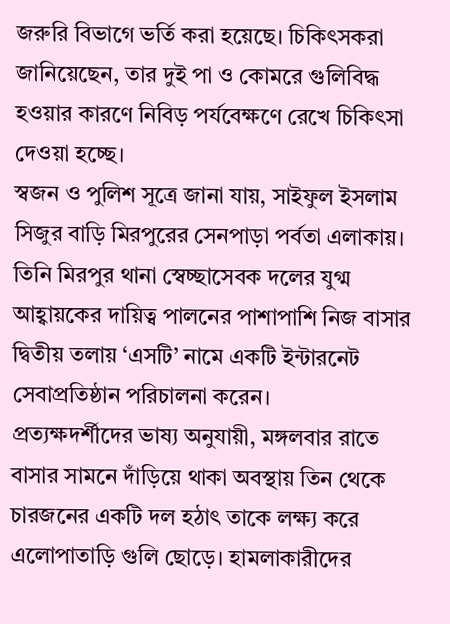জরুরি বিভাগে ভর্তি করা হয়েছে। চিকিৎসকরা জানিয়েছেন, তার দুই পা ও কোমরে গুলিবিদ্ধ হওয়ার কারণে নিবিড় পর্যবেক্ষণে রেখে চিকিৎসা দেওয়া হচ্ছে।
স্বজন ও পুলিশ সূত্রে জানা যায়, সাইফুল ইসলাম সিজুর বাড়ি মিরপুরের সেনপাড়া পর্বতা এলাকায়। তিনি মিরপুর থানা স্বেচ্ছাসেবক দলের যুগ্ম আহ্বায়কের দায়িত্ব পালনের পাশাপাশি নিজ বাসার দ্বিতীয় তলায় ‘এসটি’ নামে একটি ইন্টারনেট সেবাপ্রতিষ্ঠান পরিচালনা করেন।
প্রত্যক্ষদর্শীদের ভাষ্য অনুযায়ী, মঙ্গলবার রাতে বাসার সামনে দাঁড়িয়ে থাকা অবস্থায় তিন থেকে চারজনের একটি দল হঠাৎ তাকে লক্ষ্য করে এলোপাতাড়ি গুলি ছোড়ে। হামলাকারীদের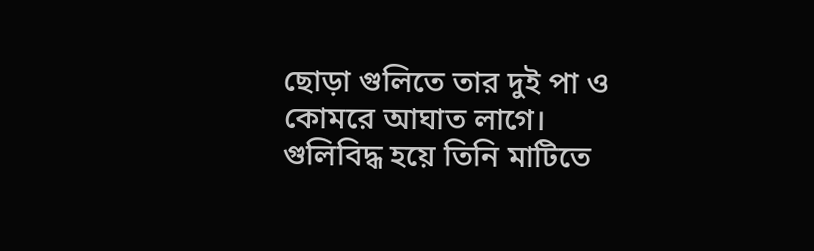ছোড়া গুলিতে তার দুই পা ও কোমরে আঘাত লাগে। গুলিবিদ্ধ হয়ে তিনি মাটিতে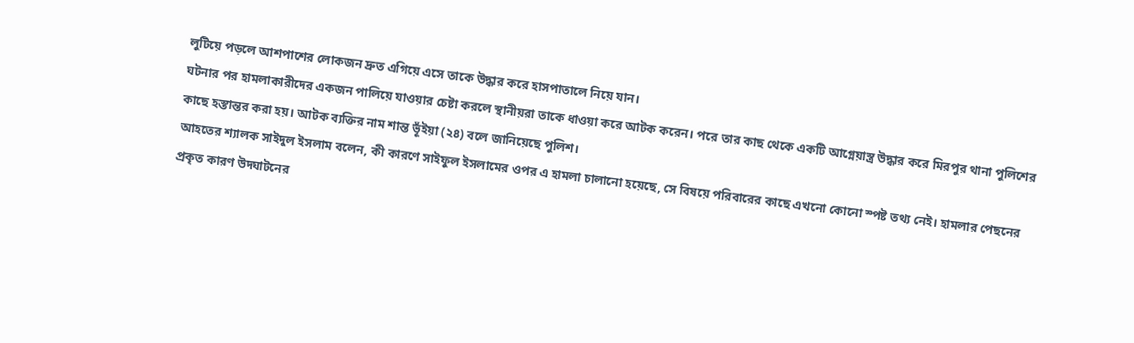লুটিয়ে পড়লে আশপাশের লোকজন দ্রুত এগিয়ে এসে তাকে উদ্ধার করে হাসপাতালে নিয়ে যান।
ঘটনার পর হামলাকারীদের একজন পালিয়ে যাওয়ার চেষ্টা করলে স্থানীয়রা তাকে ধাওয়া করে আটক করেন। পরে তার কাছ থেকে একটি আগ্নেয়াস্ত্র উদ্ধার করে মিরপুর থানা পুলিশের কাছে হস্তান্তর করা হয়। আটক ব্যক্তির নাম শান্ত ভূঁইয়া (২৪) বলে জানিয়েছে পুলিশ।
আহতের শ্যালক সাইদুল ইসলাম বলেন, কী কারণে সাইফুল ইসলামের ওপর এ হামলা চালানো হয়েছে, সে বিষয়ে পরিবারের কাছে এখনো কোনো স্পষ্ট তথ্য নেই। হামলার পেছনের প্রকৃত কারণ উদ্ঘাটনের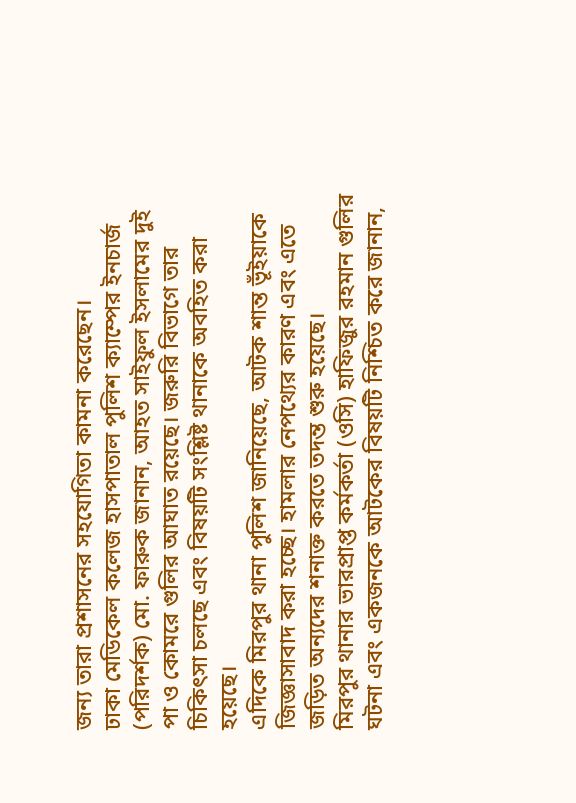জন্য তারা প্রশাসনের সহযোগিতা কামনা করেছেন।
ঢাকা মেডিকেল কলেজ হাসপাতাল পুলিশ ক্যাম্পের ইনচার্জ (পরিদর্শক) মো. ফারুক জানান, আহত সাইফুল ইসলামের দুই পা ও কোমরে গুলির আঘাত রয়েছে। জরুরি বিভাগে তার চিকিৎসা চলছে এবং বিষয়টি সংশ্লিষ্ট থানাকে অবহিত করা হয়েছে।
এদিকে মিরপুর থানা পুলিশ জানিয়েছে, আটক শান্ত ভূঁইয়াকে জিজ্ঞাসাবাদ করা হচ্ছে। হামলার নেপথ্যের কারণ এবং এতে জড়িত অন্যদের শনাক্ত করতে তদন্ত শুরু হয়েছে।
মিরপুর থানার ভারপ্রাপ্ত কর্মকর্তা (ওসি) হাফিজুর রহমান গুলির ঘটনা এবং একজনকে আটকের বিষয়টি নিশ্চিত করে জানান,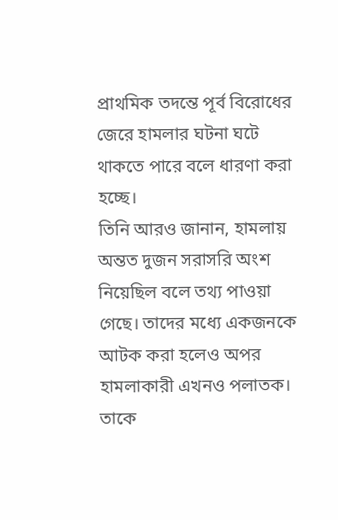প্রাথমিক তদন্তে পূর্ব বিরোধের জেরে হামলার ঘটনা ঘটে থাকতে পারে বলে ধারণা করা হচ্ছে।
তিনি আরও জানান, হামলায় অন্তত দুজন সরাসরি অংশ নিয়েছিল বলে তথ্য পাওয়া গেছে। তাদের মধ্যে একজনকে আটক করা হলেও অপর হামলাকারী এখনও পলাতক। তাকে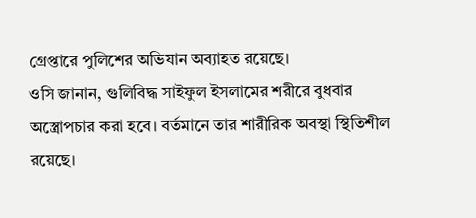গ্রেপ্তারে পুলিশের অভিযান অব্যাহত রয়েছে।
ওসি জানান, গুলিবিদ্ধ সাইফুল ইসলামের শরীরে বুধবার অস্ত্রোপচার করা হবে। বর্তমানে তার শারীরিক অবস্থা স্থিতিশীল রয়েছে।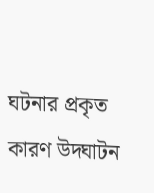ঘটনার প্রকৃত কারণ উদ্ঘাটন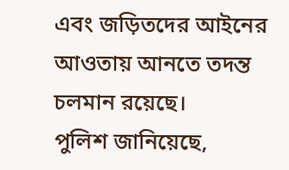এবং জড়িতদের আইনের আওতায় আনতে তদন্ত চলমান রয়েছে।
পুলিশ জানিয়েছে,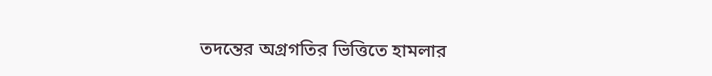তদন্তের অগ্রগতির ভিত্তিতে হামলার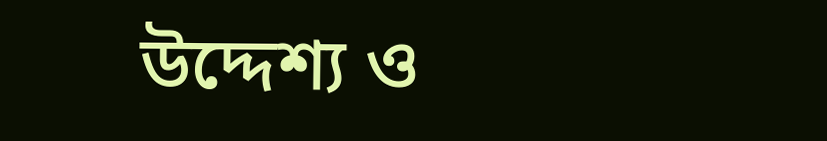উদ্দেশ্য ও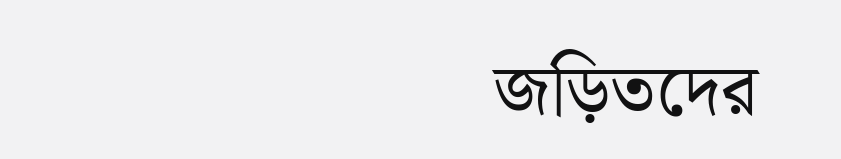জড়িতদের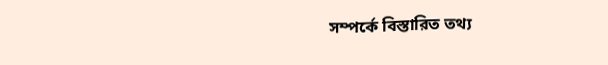সম্পর্কে বিস্তারিত তথ্য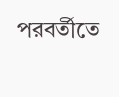পরবর্তীতে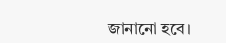জানানো হবে।